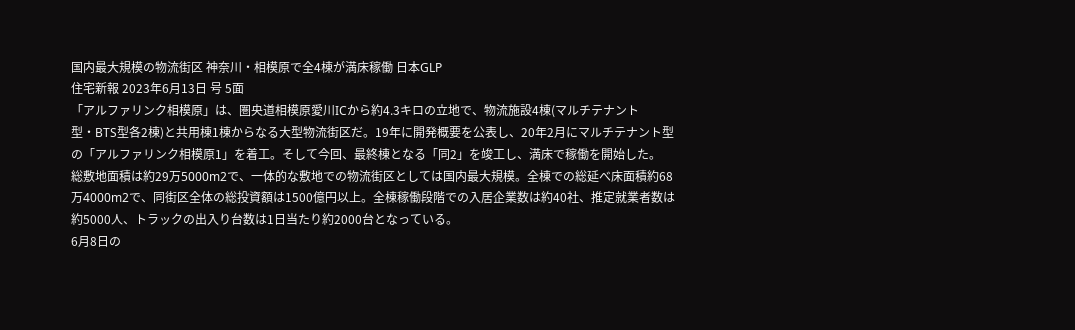国内最大規模の物流街区 神奈川・相模原で全4棟が満床稼働 日本GLP
住宅新報 2023年6月13日 号 5面
「アルファリンク相模原」は、圏央道相模原愛川ICから約4.3キロの立地で、物流施設4棟(マルチテナント型・BTS型各2棟)と共用棟1棟からなる大型物流街区だ。19年に開発概要を公表し、20年2月にマルチテナント型の「アルファリンク相模原1」を着工。そして今回、最終棟となる「同2」を竣工し、満床で稼働を開始した。
総敷地面積は約29万5000m2で、一体的な敷地での物流街区としては国内最大規模。全棟での総延べ床面積約68万4000m2で、同街区全体の総投資額は1500億円以上。全棟稼働段階での入居企業数は約40社、推定就業者数は約5000人、トラックの出入り台数は1日当たり約2000台となっている。
6月8日の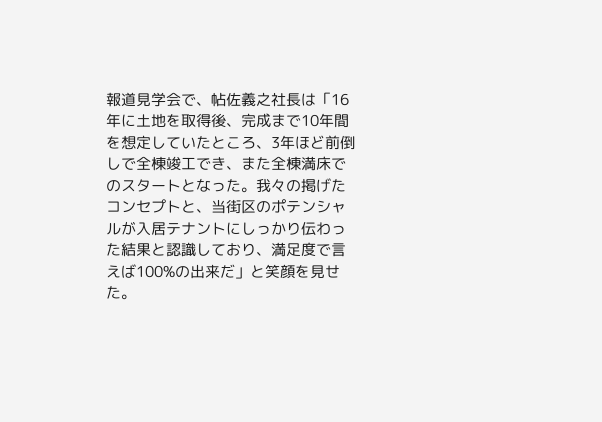報道見学会で、帖佐義之社長は「16年に土地を取得後、完成まで10年間を想定していたところ、3年ほど前倒しで全棟竣工でき、また全棟満床でのスタートとなった。我々の掲げたコンセプトと、当街区のポテンシャルが入居テナントにしっかり伝わった結果と認識しており、満足度で言えば100%の出来だ」と笑顔を見せた。